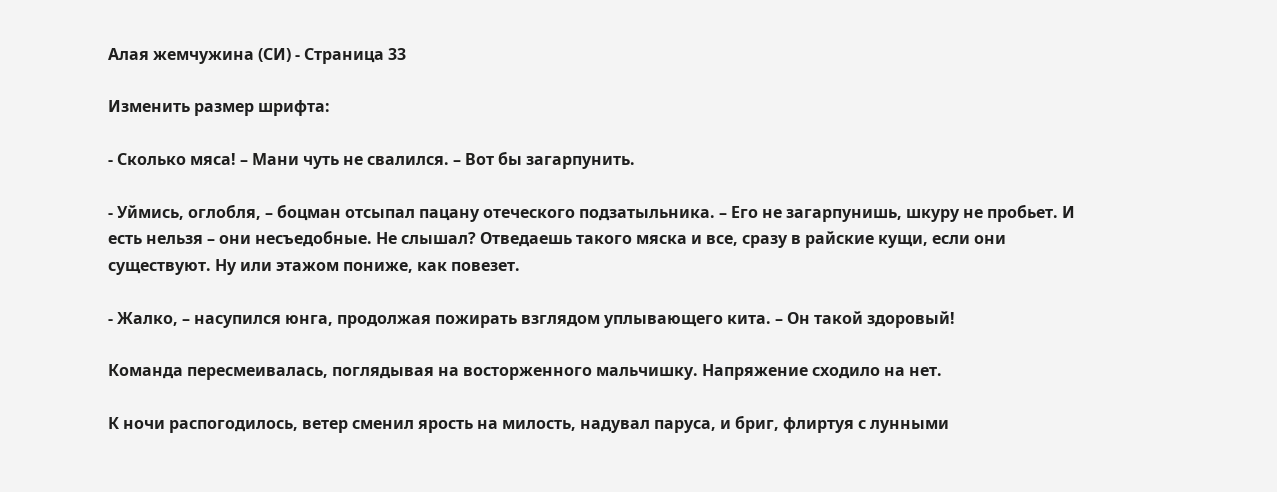Алая жемчужина (СИ) - Страница 33

Изменить размер шрифта:

- Сколько мяса! – Мани чуть не свалился. – Вот бы загарпунить.

- Уймись, оглобля, – боцман отсыпал пацану отеческого подзатыльника. – Его не загарпунишь, шкуру не пробьет. И есть нельзя – они несъедобные. Не слышал? Отведаешь такого мяска и все, сразу в райские кущи, если они существуют. Ну или этажом пониже, как повезет.

- Жалко, – насупился юнга, продолжая пожирать взглядом уплывающего кита. – Он такой здоровый!

Команда пересмеивалась, поглядывая на восторженного мальчишку. Напряжение сходило на нет.

К ночи распогодилось, ветер сменил ярость на милость, надувал паруса, и бриг, флиртуя с лунными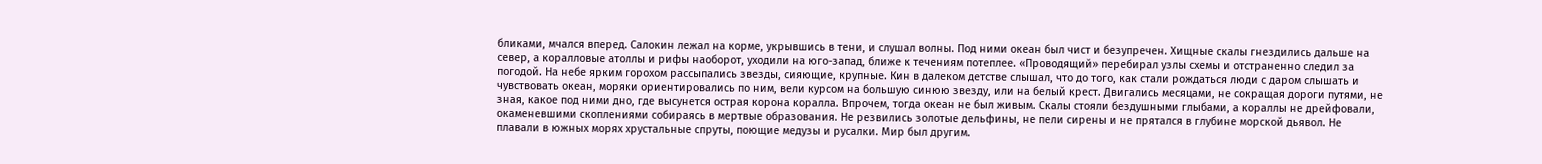бликами, мчался вперед. Салокин лежал на корме, укрывшись в тени, и слушал волны. Под ними океан был чист и безупречен. Хищные скалы гнездились дальше на север, а коралловые атоллы и рифы наоборот, уходили на юго-запад, ближе к течениям потеплее. «Проводящий» перебирал узлы схемы и отстраненно следил за погодой. На небе ярким горохом рассыпались звезды, сияющие, крупные. Кин в далеком детстве слышал, что до того, как стали рождаться люди с даром слышать и чувствовать океан, моряки ориентировались по ним, вели курсом на большую синюю звезду, или на белый крест. Двигались месяцами, не сокращая дороги путями, не зная, какое под ними дно, где высунется острая корона коралла. Впрочем, тогда океан не был живым. Скалы стояли бездушными глыбами, а кораллы не дрейфовали, окаменевшими скоплениями собираясь в мертвые образования. Не резвились золотые дельфины, не пели сирены и не прятался в глубине морской дьявол. Не плавали в южных морях хрустальные спруты, поющие медузы и русалки. Мир был другим.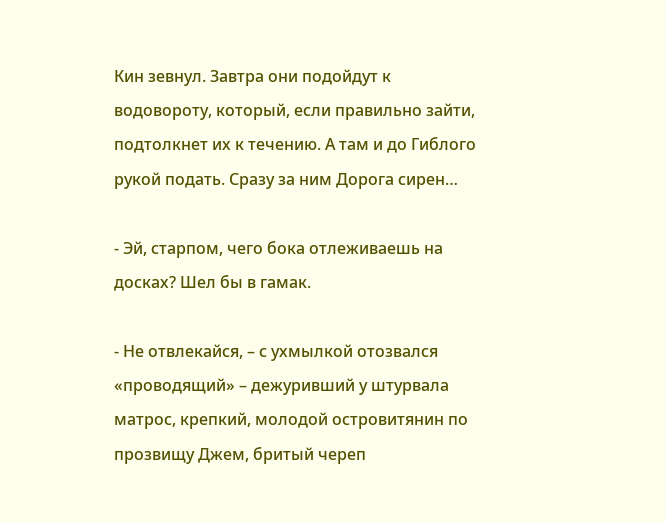Кин зевнул. Завтра они подойдут к водовороту, который, если правильно зайти, подтолкнет их к течению. А там и до Гиблого рукой подать. Сразу за ним Дорога сирен…

- Эй, старпом, чего бока отлеживаешь на досках? Шел бы в гамак.

- Не отвлекайся, – с ухмылкой отозвался «проводящий» – дежуривший у штурвала матрос, крепкий, молодой островитянин по прозвищу Джем, бритый череп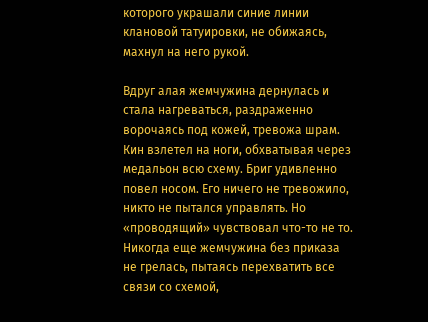которого украшали синие линии клановой татуировки, не обижаясь, махнул на него рукой.

Вдруг алая жемчужина дернулась и стала нагреваться, раздраженно ворочаясь под кожей, тревожа шрам. Кин взлетел на ноги, обхватывая через медальон всю схему. Бриг удивленно повел носом. Его ничего не тревожило, никто не пытался управлять. Но «проводящий» чувствовал что-то не то. Никогда еще жемчужина без приказа не грелась, пытаясь перехватить все связи со схемой,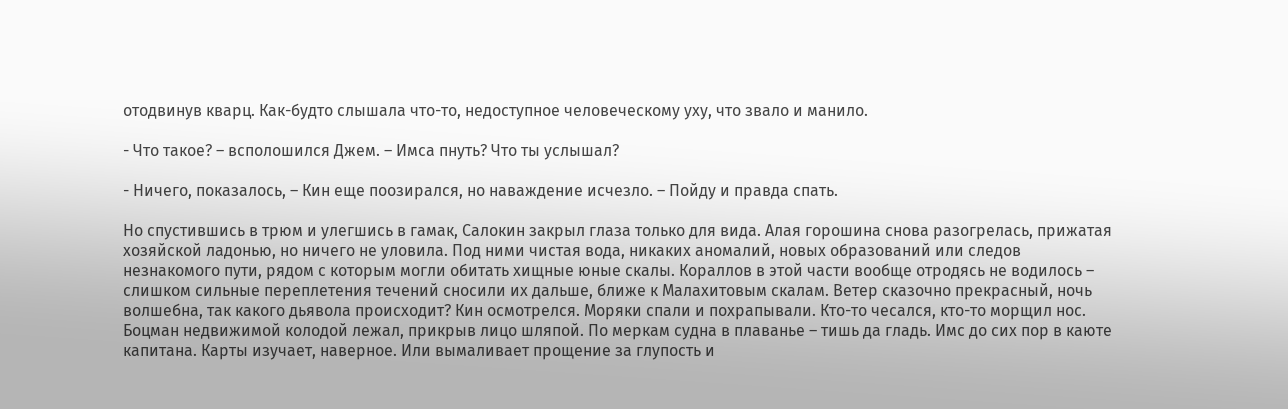отодвинув кварц. Как-будто слышала что-то, недоступное человеческому уху, что звало и манило.

- Что такое? – всполошился Джем. – Имса пнуть? Что ты услышал?

- Ничего, показалось, – Кин еще поозирался, но наваждение исчезло. – Пойду и правда спать.

Но спустившись в трюм и улегшись в гамак, Салокин закрыл глаза только для вида. Алая горошина снова разогрелась, прижатая хозяйской ладонью, но ничего не уловила. Под ними чистая вода, никаких аномалий, новых образований или следов незнакомого пути, рядом с которым могли обитать хищные юные скалы. Кораллов в этой части вообще отродясь не водилось – слишком сильные переплетения течений сносили их дальше, ближе к Малахитовым скалам. Ветер сказочно прекрасный, ночь волшебна, так какого дьявола происходит? Кин осмотрелся. Моряки спали и похрапывали. Кто-то чесался, кто-то морщил нос. Боцман недвижимой колодой лежал, прикрыв лицо шляпой. По меркам судна в плаванье – тишь да гладь. Имс до сих пор в каюте капитана. Карты изучает, наверное. Или вымаливает прощение за глупость и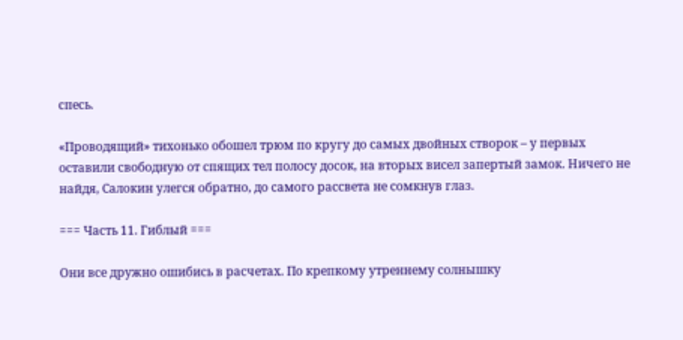спесь.

«Проводящий» тихонько обошел трюм по кругу до самых двойных створок – у первых оставили свободную от спящих тел полосу досок, на вторых висел запертый замок. Ничего не найдя, Салокин улегся обратно, до самого рассвета не сомкнув глаз.

=== Часть 11. Гиблый ===

Они все дружно ошибись в расчетах. По крепкому утреннему солнышку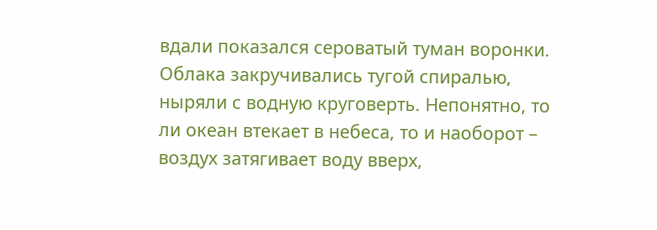вдали показался сероватый туман воронки. Облака закручивались тугой спиралью, ныряли с водную круговерть. Непонятно, то ли океан втекает в небеса, то и наоборот – воздух затягивает воду вверх,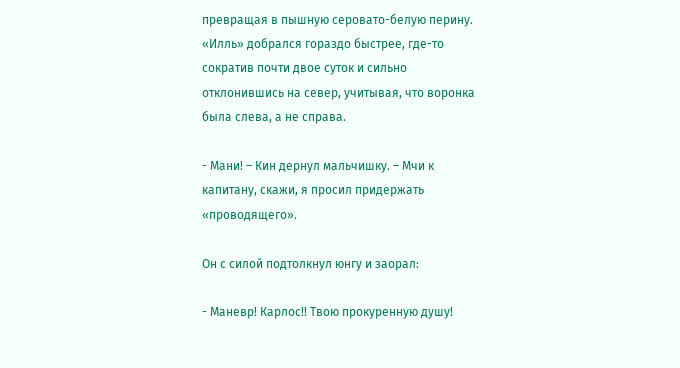превращая в пышную серовато-белую перину. «Илль» добрался гораздо быстрее, где-то сократив почти двое суток и сильно отклонившись на север, учитывая, что воронка была слева, а не справа.

- Мани! – Кин дернул мальчишку. – Мчи к капитану, скажи, я просил придержать «проводящего».

Он с силой подтолкнул юнгу и заорал:

- Маневр! Карлос!! Твою прокуренную душу!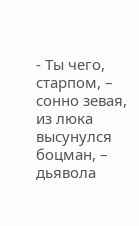- Ты чего, старпом, – сонно зевая, из люка высунулся боцман, – дьявола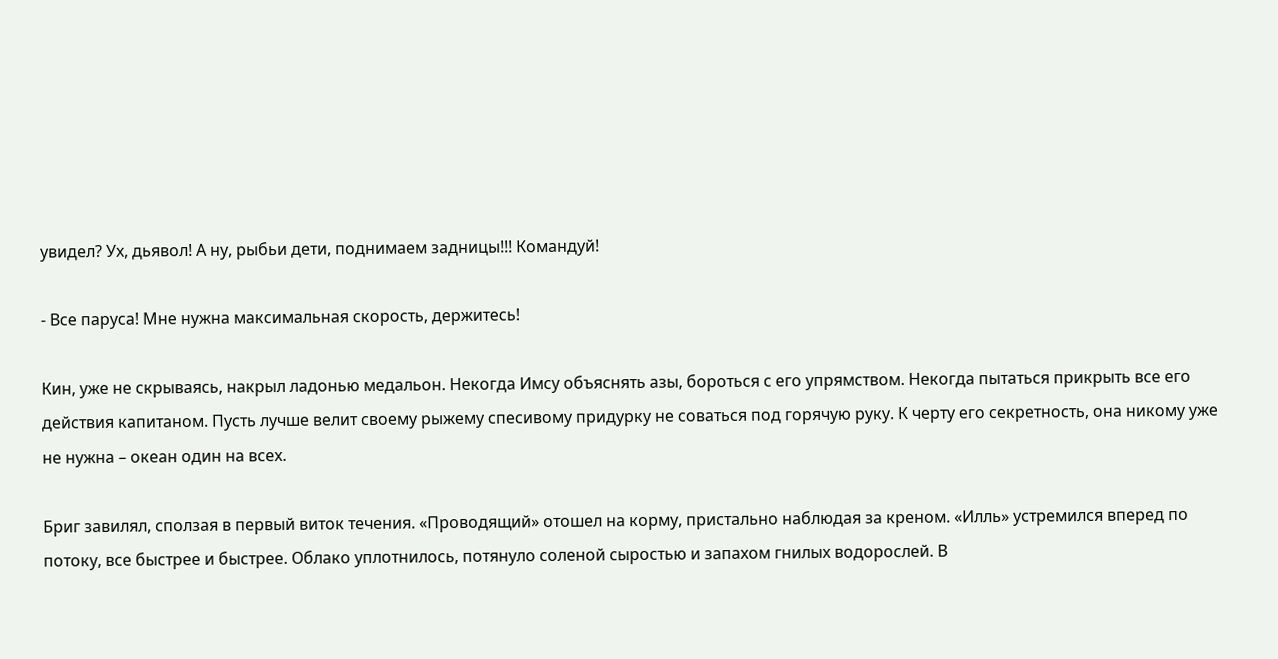увидел? Ух, дьявол! А ну, рыбьи дети, поднимаем задницы!!! Командуй!

- Все паруса! Мне нужна максимальная скорость, держитесь!

Кин, уже не скрываясь, накрыл ладонью медальон. Некогда Имсу объяснять азы, бороться с его упрямством. Некогда пытаться прикрыть все его действия капитаном. Пусть лучше велит своему рыжему спесивому придурку не соваться под горячую руку. К черту его секретность, она никому уже не нужна – океан один на всех.

Бриг завилял, сползая в первый виток течения. «Проводящий» отошел на корму, пристально наблюдая за креном. «Илль» устремился вперед по потоку, все быстрее и быстрее. Облако уплотнилось, потянуло соленой сыростью и запахом гнилых водорослей. В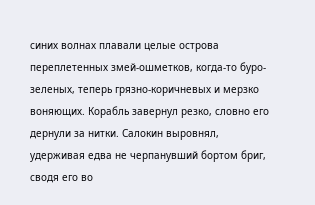синих волнах плавали целые острова переплетенных змей-ошметков, когда-то буро-зеленых, теперь грязно-коричневых и мерзко воняющих. Корабль завернул резко, словно его дернули за нитки. Салокин выровнял, удерживая едва не черпанувший бортом бриг, сводя его во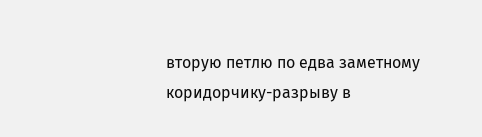вторую петлю по едва заметному коридорчику-разрыву в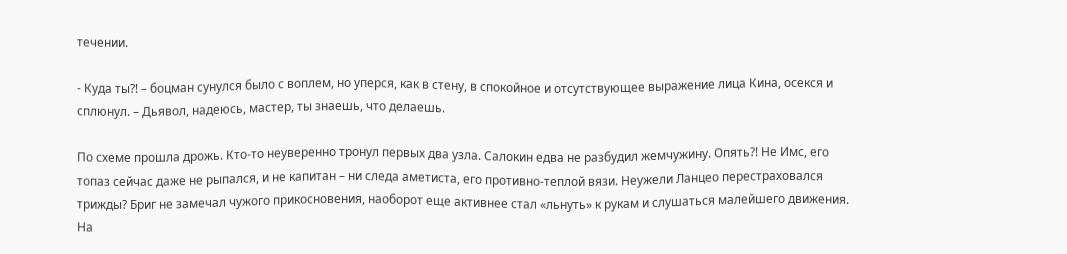течении.

- Куда ты?! – боцман сунулся было с воплем, но уперся, как в стену, в спокойное и отсутствующее выражение лица Кина, осекся и сплюнул. – Дьявол, надеюсь, мастер, ты знаешь, что делаешь.

По схеме прошла дрожь. Кто-то неуверенно тронул первых два узла. Салокин едва не разбудил жемчужину. Опять?! Не Имс, его топаз сейчас даже не рыпался, и не капитан – ни следа аметиста, его противно-теплой вязи. Неужели Ланцео перестраховался трижды? Бриг не замечал чужого прикосновения, наоборот еще активнее стал «льнуть» к рукам и слушаться малейшего движения. На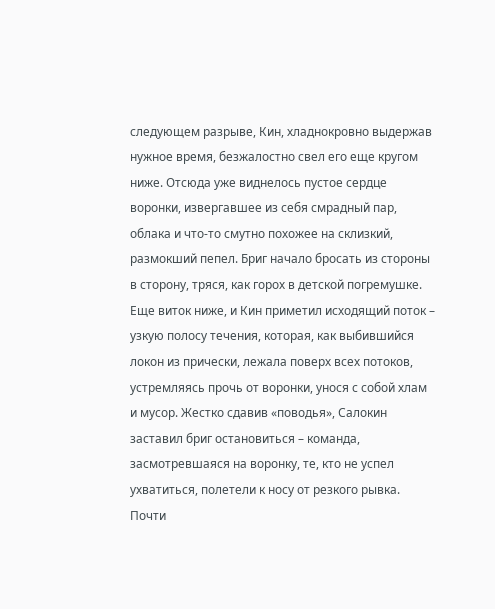следующем разрыве, Кин, хладнокровно выдержав нужное время, безжалостно свел его еще кругом ниже. Отсюда уже виднелось пустое сердце воронки, извергавшее из себя смрадный пар, облака и что-то смутно похожее на склизкий, размокший пепел. Бриг начало бросать из стороны в сторону, тряся, как горох в детской погремушке. Еще виток ниже, и Кин приметил исходящий поток – узкую полосу течения, которая, как выбившийся локон из прически, лежала поверх всех потоков, устремляясь прочь от воронки, унося с собой хлам и мусор. Жестко сдавив «поводья», Салокин заставил бриг остановиться – команда, засмотревшаяся на воронку, те, кто не успел ухватиться, полетели к носу от резкого рывка. Почти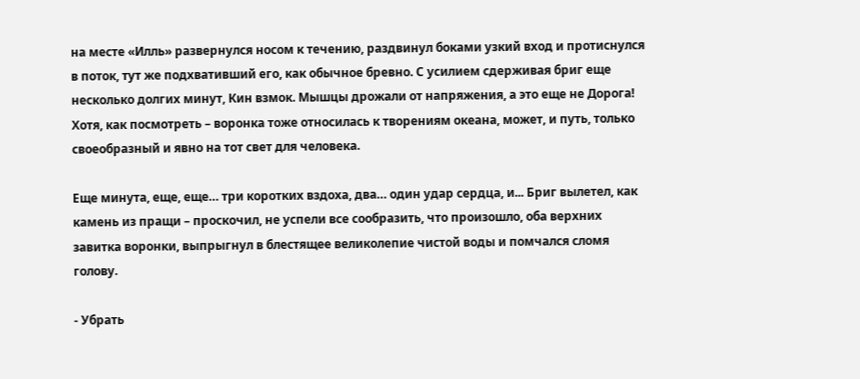на месте «Илль» развернулся носом к течению, раздвинул боками узкий вход и протиснулся в поток, тут же подхвативший его, как обычное бревно. С усилием сдерживая бриг еще несколько долгих минут, Кин взмок. Мышцы дрожали от напряжения, а это еще не Дорога! Хотя, как посмотреть – воронка тоже относилась к творениям океана, может, и путь, только своеобразный и явно на тот свет для человека.

Еще минута, еще, еще… три коротких вздоха, два… один удар сердца, и... Бриг вылетел, как камень из пращи – проскочил, не успели все сообразить, что произошло, оба верхних завитка воронки, выпрыгнул в блестящее великолепие чистой воды и помчался сломя голову.

- Убрать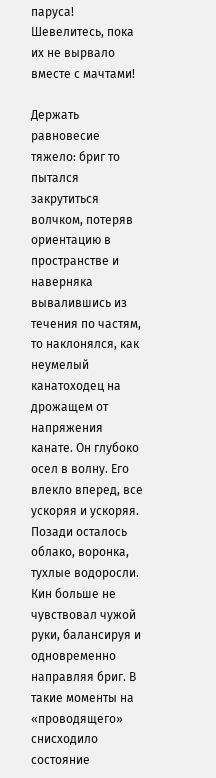паруса! Шевелитесь, пока их не вырвало вместе с мачтами!

Держать равновесие тяжело: бриг то пытался закрутиться волчком, потеряв ориентацию в пространстве и наверняка вывалившись из течения по частям, то наклонялся, как неумелый канатоходец на дрожащем от напряжения канате. Он глубоко осел в волну. Его влекло вперед, все ускоряя и ускоряя. Позади осталось облако, воронка, тухлые водоросли. Кин больше не чувствовал чужой руки, балансируя и одновременно направляя бриг. В такие моменты на «проводящего» снисходило состояние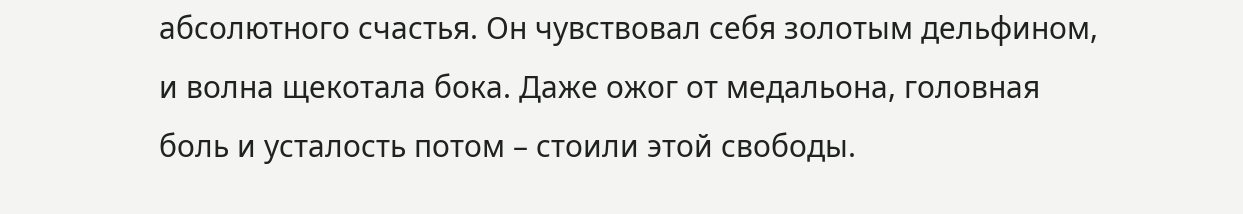абсолютного счастья. Он чувствовал себя золотым дельфином, и волна щекотала бока. Даже ожог от медальона, головная боль и усталость потом – стоили этой свободы.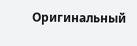Оригинальный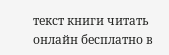текст книги читать онлайн бесплатно в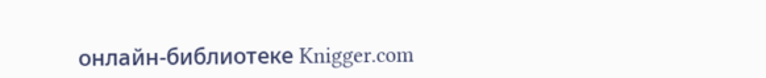онлайн-библиотеке Knigger.com